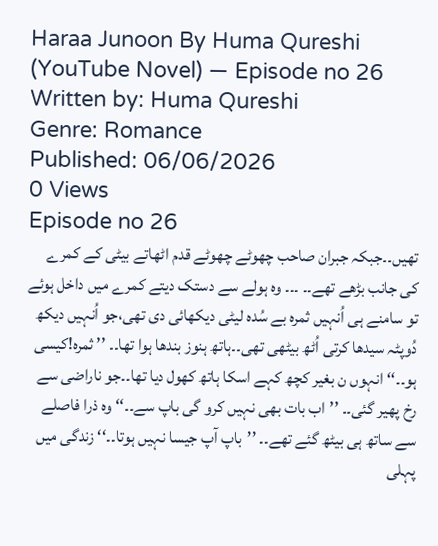Haraa Junoon By Huma Qureshi (YouTube Novel) — Episode no 26
Written by: Huma Qureshi
Genre: Romance
Published: 06/06/2026
0 Views
Episode no 26
تھیں۔۔جبکہ جبران صاحب چھوٹے چھوٹے قدم اٹھاتے بیٹی کے کمرے کی جانب بڑھے تھے۔۔ ۔۔۔ وہ ہولے سے دستک دیتے کمرے میں داخل ہوئے تو سامنے ہی اُنہیں ثمرہ بے سُدہ لیٹی دیکھائی دی تھی،جو اُنہیں دیکھ دُوپٹہ سیدھا کرتی اُٹھ بیٹھی تھی۔۔ہاتھ ہنوز بندھا ہوا تھا۔۔ ’’ ثمرہ!کیسی ہو۔۔‘‘ انہوں ن بغیر کچھ کہے اسکا ہاتھ کھول دیا تھا۔۔جو ناراضی سے رخ پھیر گئی۔۔ ’’اب بات بھی نہیں کرو گی باپ سے۔۔‘‘ وہ ذرا فاصلے سے ساتھ ہی بیٹھ گئے تھے۔۔ ’’باپ آپ جیسا نہیں ہوتا۔۔‘‘ زندگی میں پہلی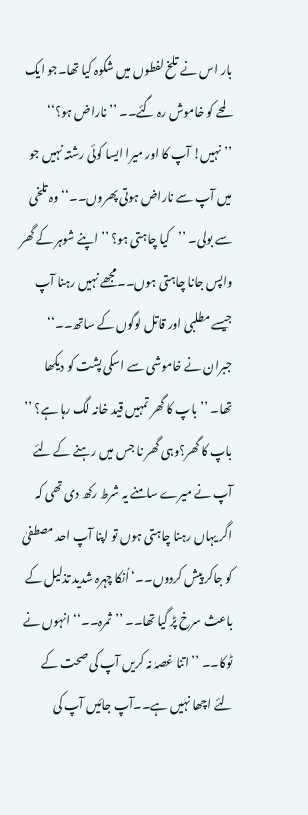بار اس نے تلخ لفطوں میں شکوہ کیا تھا۔جو ایک لمحے کو خاموش رہ گئے۔۔ ’’ ناراض ہو؟‘‘ ’’نہیں! آپ کا اور میرا ایسا کوئی رشتہ نہیں جو میں آپ سے ناراض ہوتی پھروں۔۔‘‘ وہ تلخی سے بولی۔ ’’کیا چاہتی ہو؟ ’’ اپنے شوہر کے گھر واپس جانا چاہتی ہوں۔۔مجھے نہیں رہنا آپ جیسے مطلبی اور قاتل لوگوں کے ساتھ۔۔‘‘ جبران نے خاموشی سے اسکی پشت کو دیکھا تھا۔ ’’باپ کا گھر تمہیں قید خانہ لگ رہا ہے؟ ’’ باپ کا گھر؟وہی گھر نا جس میں رہنے کے لئے آپ نے میرے سامنے یہ شرط رکھ دی تھی کہ اگر یہاں رہنا چاہتی ہوں تو اپنا آپ احد مصطفیٰ کو جاکر پیش کردوں۔۔‘ اُنکا چہرہ شدید تذلیل کے باعث سرخ پڑ گیا تھا۔۔ ’’ثمرہ۔۔‘‘ انہوں نے ٹوکا۔۔ ’’ اتنا غصہٰ نہ کریں آپ کی صحت کے لئے اچھا نہیں ہے۔۔آپ جائیں آپ کی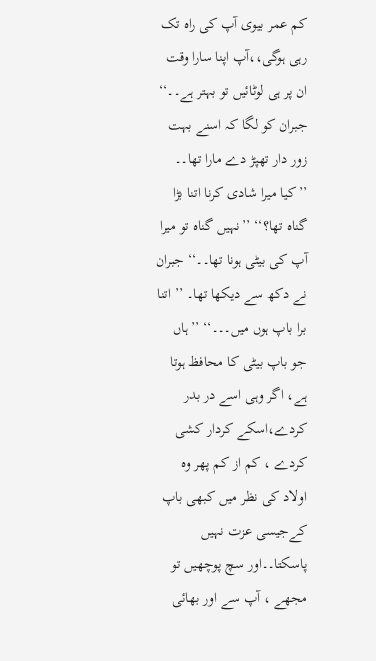کم عمر بیوی آپ کی راہ تک رہی ہوگی،،آپ اپنا سارا وقت ان پر ہی لوٹائیں تو بہتر ہے۔۔‘‘ جبران کو لگا کہ اسنے بہت زور دار تھپڑ دے مارا تھا۔۔ ’’کیا میرا شادی کرنا اتنا بڑا گناہ تھا؟‘‘ ’’نہیں گناہ تو میرا آپ کی بیٹی ہونا تھا۔۔‘‘ جبران نے دکھ سے دیکھا تھا۔ ’’ اتنا برا باپ ہوں میں۔۔۔‘‘ ’’ہاں جو باپ بیٹی کا محافظ ہوتا ہے، اگر وہی اسے در بدر کردے،اسکے کردار کشی کردے ، کم از کم پھر وہ اولاد کی نظر میں کبھی باپ کےجیسی عزت نہیں پاسکتا۔۔اور سچ پوچھیں تو مجھے ، آپ سے اور بھائی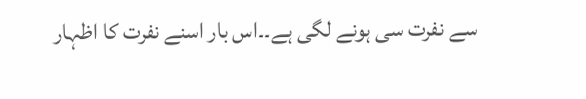سے نفرت سی ہونے لگی ہے۔۔اس بار اسنے نفرت کا اظہار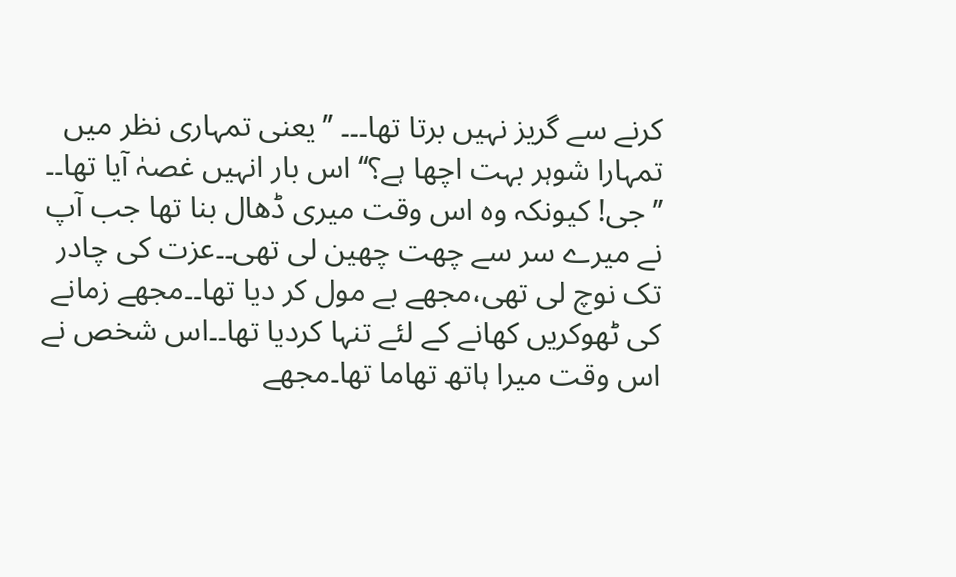کرنے سے گریز نہیں برتا تھا۔۔۔ ’’یعنی تمہاری نظر میں تمہارا شوہر بہت اچھا ہے؟‘‘ اس بار انہیں غصہٰ آیا تھا۔۔ ’’جی! کیونکہ وہ اس وقت میری ڈھال بنا تھا جب آپ نے میرے سر سے چھت چھین لی تھی۔۔عزت کی چادر تک نوچ لی تھی،مجھے بے مول کر دیا تھا۔۔مجھے زمانے کی ٹھوکریں کھانے کے لئے تنہا کردیا تھا۔۔اس شخص نے اس وقت میرا ہاتھ تھاما تھا۔مجھے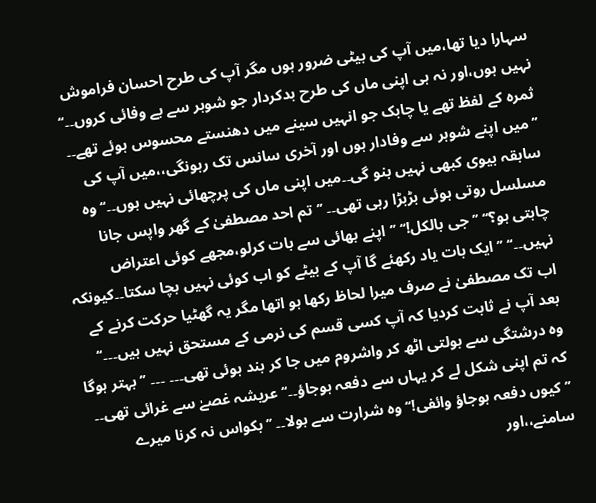سہارا دیا تھا،میں آپ کی بیٹی ضرور ہوں مگر آپ کی طرح احسان فراموش نہیں ہوں،اور نہ ہی اپنی ماں کی طرح بدکردار جو شوہر سے بے وفائی کروں۔۔‘‘ ثمرہ کے لفظ تھے یا چابک جو انہیں سینے میں دھنستے محسوس ہوئے تھے۔۔ ’’میں اپنے شوہر سے وفادار ہوں اور آخری سانس تک رہونگی،،میں آپ کی سابقہ بیوی کبھی نہیں بنو گی۔۔میں اپنی ماں کی پرچھائی نہیں ہوں۔۔‘‘ وہ مسلسل روتی ہوئی بڑبڑا رہی تھی۔۔ ’’ تم احد مصطفیٰ کے گھر واپس جانا چاہتی ہو؟‘‘ ’’جی بالکل!‘‘ ’’اپنے بھائی سے بات کرلو،مجھے کوئی اعتراض نہیں۔۔‘‘ ’’ایک بات یاد رکھئے گا آپ کے بیٹے کو اب کوئی نہیں بچا سکتا۔۔کیونکہ اب تک مصطفیٰ نے صرف میرا لحاظ رکھا ہو اتھا مگر یہ گھٹیا حرکت کرنے کے بعد آپ نے ثابت کردیا کہ آپ کسی قسم کی نرمی کے مستحق نہیں ہیں۔۔۔‘‘ وہ درشتگی سے بولتی اٹھ کر واشروم میں جا کر بند ہوئی تھی۔۔۔ ۔۔۔ ’’بہتر ہوگا کہ تم اپنی شکل لے کر یہاں سے دفعہ ہوجاؤ۔۔‘‘ عریشہ غصےٰ سے غرائی تھی۔۔ ’’کیوں دفعہ ہوجاؤ وائفی!‘‘وہ شرارت سے بولا۔۔ ’’بکواس نہ کرنا میرے سامنے،،اور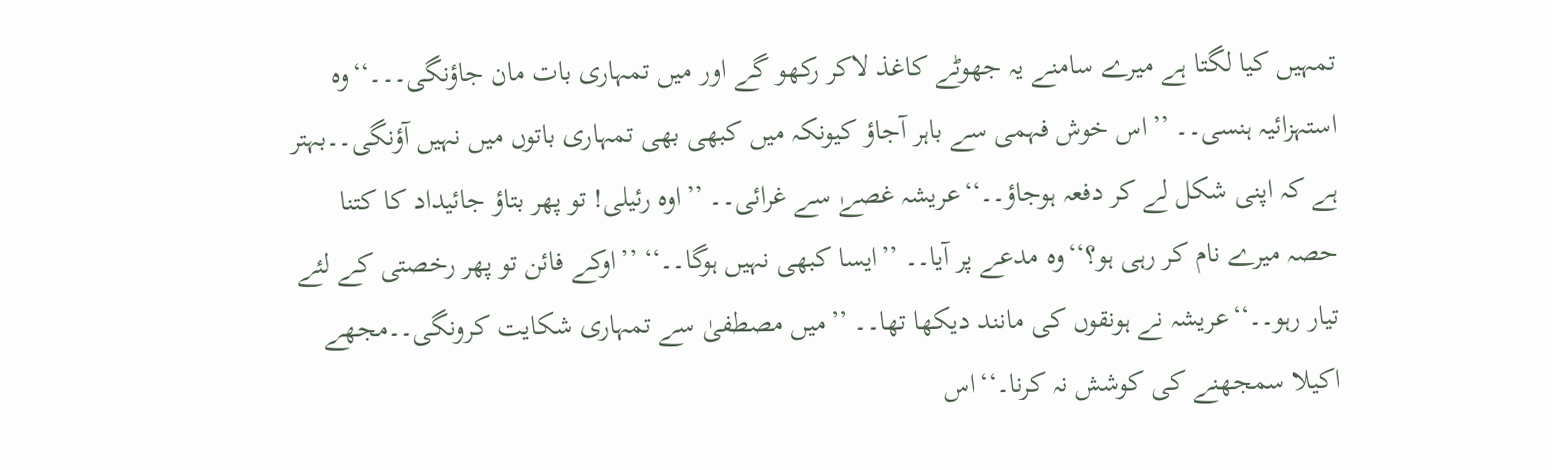تمہیں کیا لگتا ہے میرے سامنے یہ جھوٹے کاغذ لاکر رکھو گے اور میں تمہاری بات مان جاؤنگی۔۔۔‘‘وہ استہزائیہ ہنسی۔۔ ’’اس خوش فہمی سے باہر آجاؤ کیونکہ میں کبھی بھی تمہاری باتوں میں نہیں آؤنگی۔۔بہتر ہے کہ اپنی شکل لے کر دفعہ ہوجاؤ۔۔‘‘عریشہ غصےٰ سے غرائی۔۔ ’’اوہ رئیلی! تو پھر بتاؤ جائیداد کا کتنا حصہ میرے نام کر رہی ہو؟‘‘وہ مدعے پر آیا۔۔ ’’ایسا کبھی نہیں ہوگا۔۔‘‘ ’’اوکے فائن تو پھر رخصتی کے لئے تیار رہو۔۔‘‘عریشہ نے ہونقوں کی مانند دیکھا تھا۔۔ ’’میں مصطفیٰ سے تمہاری شکایت کرونگی۔۔مجھے اکیلا سمجھنے کی کوشش نہ کرنا۔‘‘اس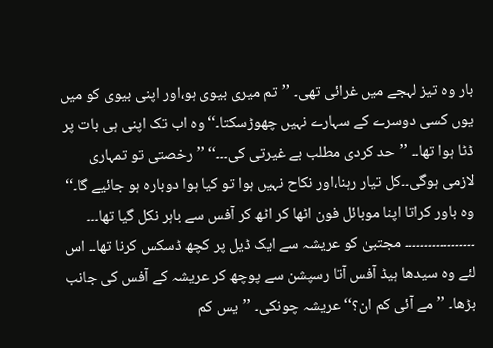بار وہ تیز لہجے میں غرائی تھی۔ ’’تم میری بیوی ہو،اور اپنی بیوی کو میں یوں کسی دوسرے کے سہارے نہیں چھوڑسکتا۔‘‘وہ اب تک اپنی ہی بات پر ڈٹا ہوا تھا۔۔ ’’حد کردی مطلب بے غیرتی کی۔۔۔‘‘ ’’ رخصتی تو تمہاری لازمی ہوگی۔۔کل تیار رہنا،اور نکاح نہیں ہوا تو کیا ہوا دوبارہ ہو جائیے گا۔‘‘ وہ باور کراتا اپنا موبائل فون اٹھا کر اٹھ کر آفس سے باہر نکل گیا تھا۔۔۔ ۔۔۔۔۔۔۔۔۔۔۔۔۔۔۔۔۔۔ مجتبیٰ کو عریشہ سے ایک ڈیل پر کچھ ڈسکس کرنا تھا۔۔ اس لئے وہ سیدھا ہیڈ آفس آتا رسپشن سے پوچھ کر عریشہ کے آفس کی جانب بڑھا۔ ’’مے آئی کم ان؟‘‘ عریشہ چونکی۔ ’’یس کم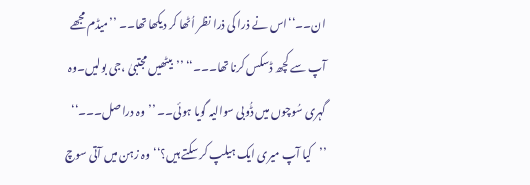ان۔۔‘‘اس نے ذرا کی ذرا نظر اُٹھا کر دیکھا تھا۔۔ ’’میڈم مجھے آپ سے کچھ ڈسکس کرنا تھا۔۔۔‘‘ ’’بیٹھیں مجتبیٰ ،جی بولیں۔وہ گہری سُوچوں میں ڈُوبی سوالیہ گویا ہوئی۔۔ ’’وہ دراصل۔۔۔‘‘ ’’کیا آپ میری ایک ہیلپ کر سکتے ہیں؟‘‘وہ زہن میں آتی سوچ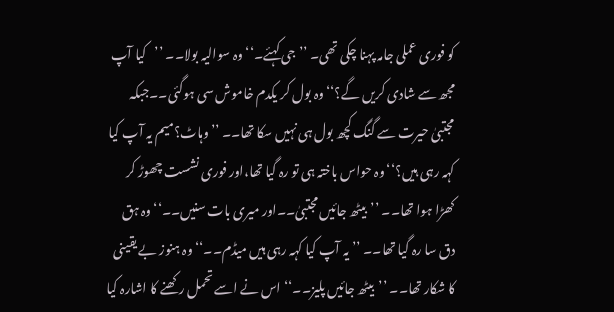کو فوری عملی جامہ پہنا چکی تھی۔ ’’جی کہئے۔‘‘ وہ سوالیہ بولا۔۔ ’’کیا آپ مجھ سے شادی کریں گے؟‘‘وہ بول کر یکدم خاموش سی ہوگئی۔۔جبکہ مجتبیٰ حیرت سے گنگ کچھ بول ہی نہیں سکا تھا۔۔ ’’وہاٹ؟میم یہ آپ کیا کہہ رہی ہیں؟‘‘وہ حواس باختہ ہی تو رہ گیا تھا،اور فوری نشست چھوڑ کر کھڑا ہوا تھا۔۔ ’’بیٹھ جائیں مجتبیٰ۔۔اور میری بات سنیں۔۔‘‘وہ ہق دق سا رہ گیا تھا۔۔ ’’یہ آپ کیا کہہ رہی ہیں میڈم۔۔‘‘وہ ہنوز بے یقینی کا شکار تھا۔۔ ’’بیٹھ جائیں پلیز۔۔‘‘اس نے اسے تحمل رکھنے کا اشارہ کیا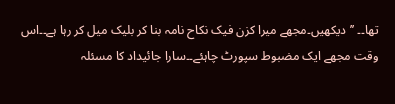تھا۔۔ ’’دیکھیں۔مجھے میرا کزن فیک نکاح نامہ بنا کر بلیک میل کر رہا ہے۔۔اس وقت مجھے ایک مضبوط سپورٹ چاہئے۔۔سارا جائیداد کا مسئلہ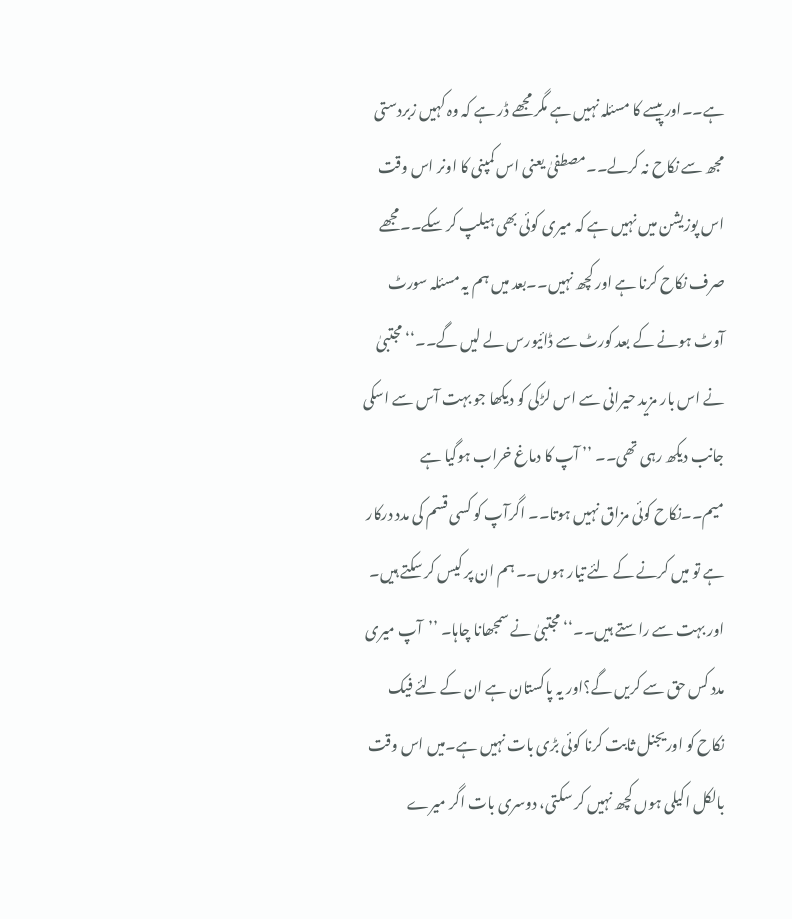ہے۔۔اور پیسے کا مسئلہ نہیں ہے مگر مجھے ڈر ہے کہ وہ کہیں زبردستی مجھ سے نکاح نہ کرلے۔۔مصطفیٰ یعنی اس کمپنی کا اونر اس وقت اس پوزیشن میں نہیں ہے کہ میری کوئی بھی ہیلپ کر سکے۔۔مجھے صرف نکاح کرنا ہے اور کچھ نہیں۔۔بعد میں ہم یہ مسئلہ سورٹ آوٹ ہونے کے بعد کورٹ سے ڈائیورس لے لیں گے۔۔‘‘ مجتبیٰ نے اس بار مزید حیرانی سے اس لڑکی کو دیکھا جو بہت آس سے اسکی جانب دیکھ رہی تھی۔۔ ’’ آپ کا دماغ خراب ہوگیا ہے میم۔۔نکاح کوئی مزاق نہیں ہوتا۔۔ اگرآپ کو کسی قسم کی مدد درکار ہے تو میں کرنے کے لئے تیار ہوں۔۔ ہم ان پر کیس کر سکتے ہیں۔ اور بہت سے راستے ہیں۔۔‘‘مجتبیٰ نے سمجھانا چاہا۔ ’’آپ میری مدد کس حق سے کریں گے؟اور یہ پاکستان ہے ان کے لئے فیک نکاح کو اوریجنل ثابت کرنا کوئی بڑی بات نہیں ہے۔میں اس وقت بالکل اکیلی ہوں کچھ نہیں کر سکتی، دوسری بات اگر میرے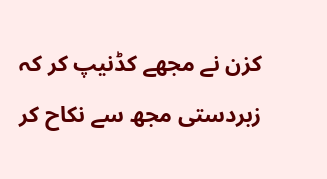کزن نے مجھے کڈنیپ کر کہ زبردستی مجھ سے نکاح کر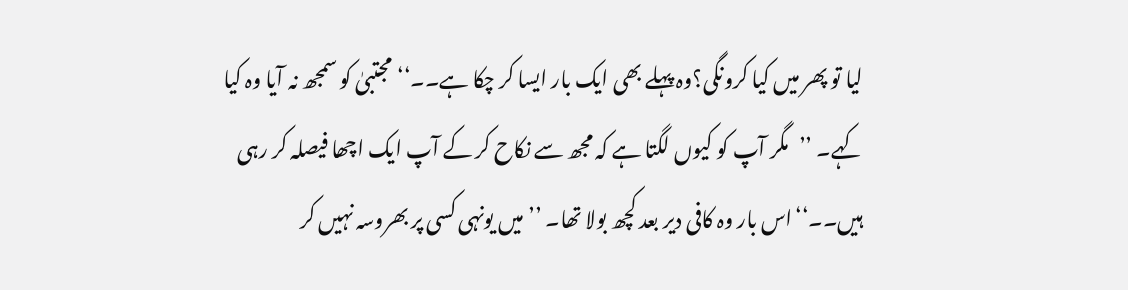لیا تو پھر میں کیا کرونگی؟وہ پہلے بھی ایک بار ایسا کر چکا ہے۔۔‘‘مجتبیٰ کو سمجھ نہ آیا وہ کیا کہے۔ ’’مگر آپ کو کیوں لگتا ہے کہ مجھ سے نکاح کر کے آپ ایک اچھا فیصلہ کر رہی ہیں۔۔‘‘اس بار وہ کافی دیر بعد کچھ بولا تھا۔ ’’میں یونہی کسی پر بھروسہ نہیں کر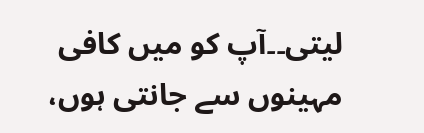لیتی۔۔آپ کو میں کافی مہینوں سے جانتی ہوں،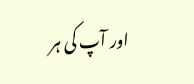اور آپ کی ہر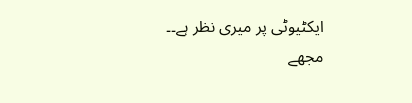ایکٹیوٹی پر میری نظر ہے۔۔ مجھے